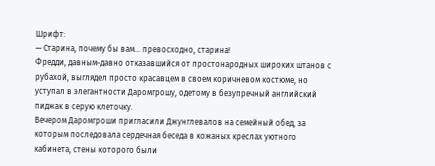Шрифт:
— Старина, почему бы вам… превосходно, старина!
Фредди, давным-давно отказавшийся от простонародных широких штанов с рубахой, выглядел просто красавцем в своем коричневом костюме, но уступал в элегантности Даромгрошу, одетому в безупречный английский пиджак в серую клеточку.
Вечером Даромгроши пригласили Джунглевалов на семейный обед, за которым последовала сердечная беседа в кожаных креслах уютного кабинета, стены которого были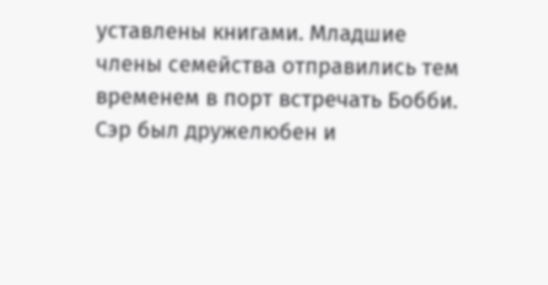уставлены книгами. Младшие члены семейства отправились тем временем в порт встречать Бобби.
Сэр был дружелюбен и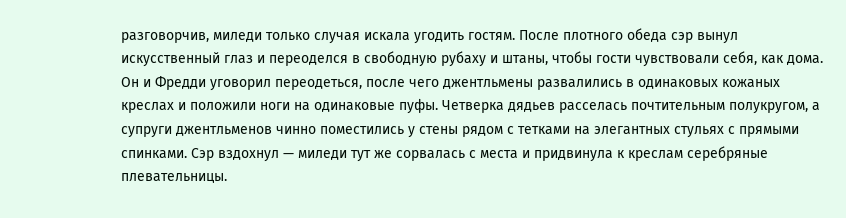разговорчив, миледи только случая искала угодить гостям. После плотного обеда сэр вынул искусственный глаз и переоделся в свободную рубаху и штаны, чтобы гости чувствовали себя, как дома. Он и Фредди уговорил переодеться, после чего джентльмены развалились в одинаковых кожаных креслах и положили ноги на одинаковые пуфы. Четверка дядьев расселась почтительным полукругом, а супруги джентльменов чинно поместились у стены рядом с тетками на элегантных стульях с прямыми спинками. Сэр вздохнул — миледи тут же сорвалась с места и придвинула к креслам серебряные плевательницы.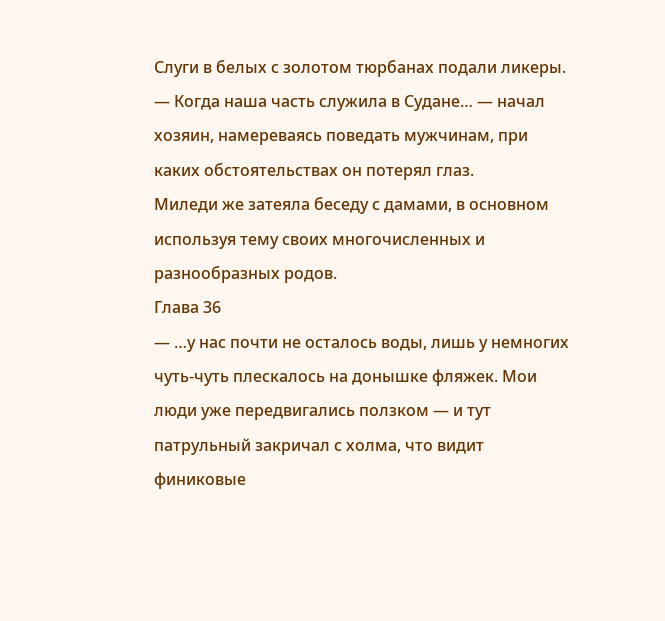Слуги в белых с золотом тюрбанах подали ликеры.
— Когда наша часть служила в Судане… — начал хозяин, намереваясь поведать мужчинам, при каких обстоятельствах он потерял глаз.
Миледи же затеяла беседу с дамами, в основном используя тему своих многочисленных и разнообразных родов.
Глава 36
— …у нас почти не осталось воды, лишь у немногих чуть-чуть плескалось на донышке фляжек. Мои люди уже передвигались ползком — и тут патрульный закричал с холма, что видит финиковые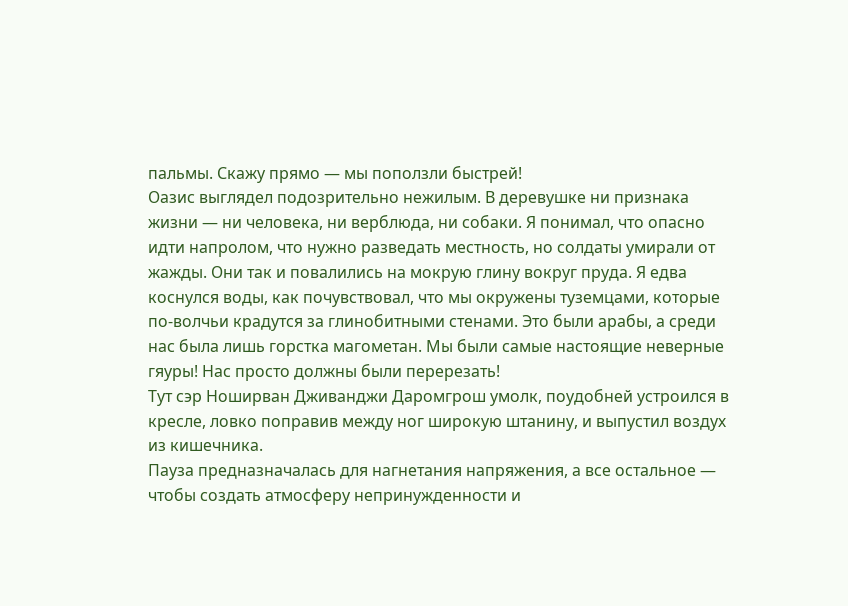пальмы. Скажу прямо — мы поползли быстрей!
Оазис выглядел подозрительно нежилым. В деревушке ни признака жизни — ни человека, ни верблюда, ни собаки. Я понимал, что опасно идти напролом, что нужно разведать местность, но солдаты умирали от жажды. Они так и повалились на мокрую глину вокруг пруда. Я едва коснулся воды, как почувствовал, что мы окружены туземцами, которые по-волчьи крадутся за глинобитными стенами. Это были арабы, а среди нас была лишь горстка магометан. Мы были самые настоящие неверные гяуры! Нас просто должны были перерезать!
Тут сэр Ноширван Дживанджи Даромгрош умолк, поудобней устроился в кресле, ловко поправив между ног широкую штанину, и выпустил воздух из кишечника.
Пауза предназначалась для нагнетания напряжения, а все остальное — чтобы создать атмосферу непринужденности и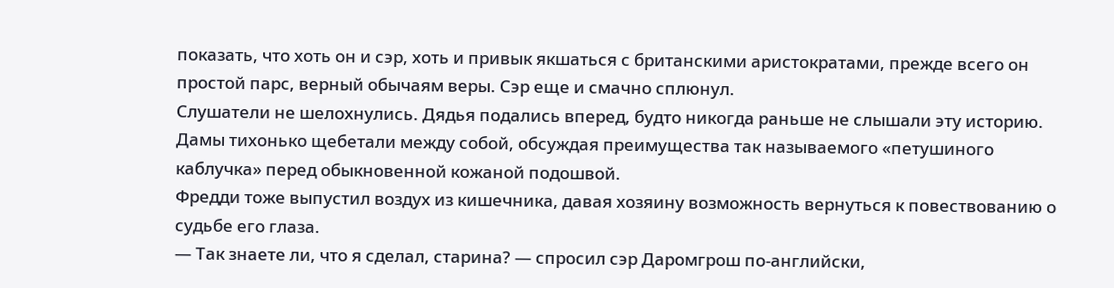показать, что хоть он и сэр, хоть и привык якшаться с британскими аристократами, прежде всего он простой парс, верный обычаям веры. Сэр еще и смачно сплюнул.
Слушатели не шелохнулись. Дядья подались вперед, будто никогда раньше не слышали эту историю. Дамы тихонько щебетали между собой, обсуждая преимущества так называемого «петушиного каблучка» перед обыкновенной кожаной подошвой.
Фредди тоже выпустил воздух из кишечника, давая хозяину возможность вернуться к повествованию о судьбе его глаза.
— Так знаете ли, что я сделал, старина? — спросил сэр Даромгрош по-английски,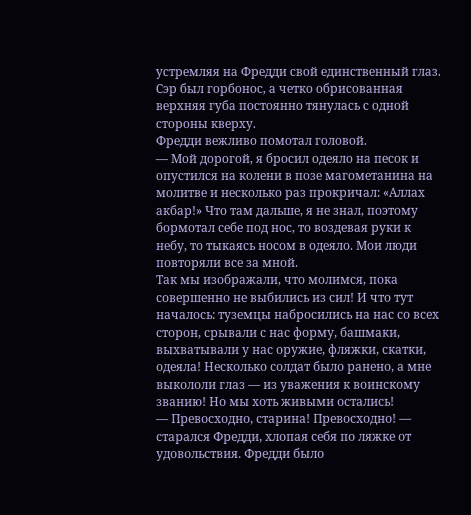устремляя на Фредди свой единственный глаз. Сэр был горбонос, а четко обрисованная верхняя губа постоянно тянулась с одной стороны кверху.
Фредди вежливо помотал головой.
— Мой дорогой, я бросил одеяло на песок и опустился на колени в позе магометанина на молитве и несколько раз прокричал: «Аллах акбар!» Что там дальше, я не знал, поэтому бормотал себе под нос, то воздевая руки к небу, то тыкаясь носом в одеяло. Мои люди повторяли все за мной.
Так мы изображали, что молимся, пока совершенно не выбились из сил! И что тут началось: туземцы набросились на нас со всех сторон, срывали с нас форму, башмаки, выхватывали у нас оружие, фляжки, скатки, одеяла! Несколько солдат было ранено, а мне выкололи глаз — из уважения к воинскому званию! Но мы хоть живыми остались!
— Превосходно, старина! Превосходно! — старался Фредди, хлопая себя по ляжке от удовольствия. Фредди было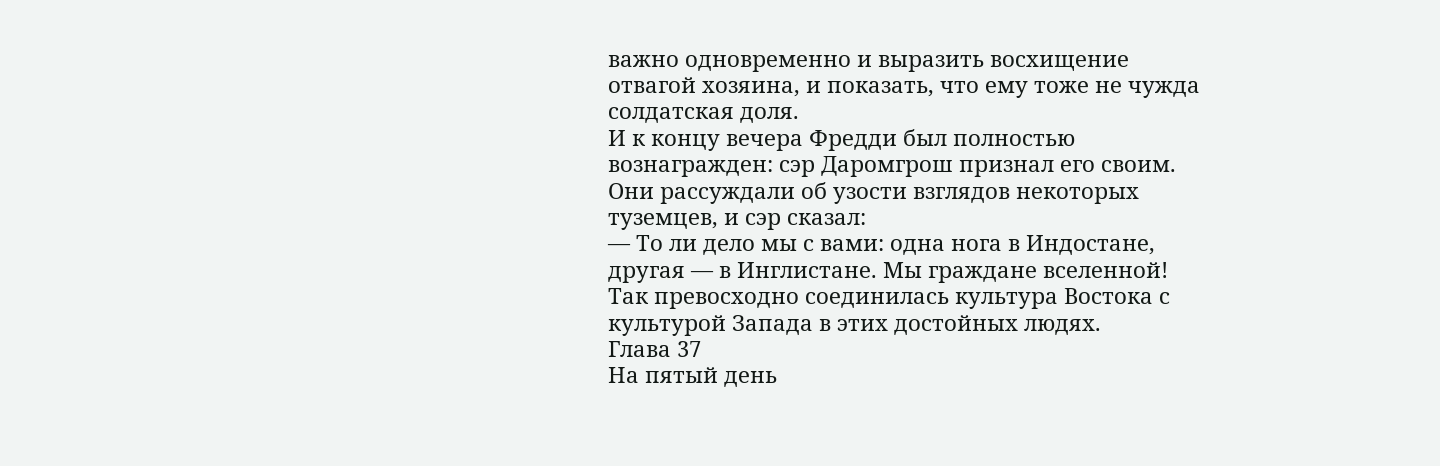важно одновременно и выразить восхищение отвагой хозяина, и показать, что ему тоже не чужда солдатская доля.
И к концу вечера Фредди был полностью вознагражден: сэр Даромгрош признал его своим. Они рассуждали об узости взглядов некоторых туземцев, и сэр сказал:
— То ли дело мы с вами: одна нога в Индостане, другая — в Инглистане. Мы граждане вселенной!
Так превосходно соединилась культура Востока с культурой Запада в этих достойных людях.
Глава 37
На пятый день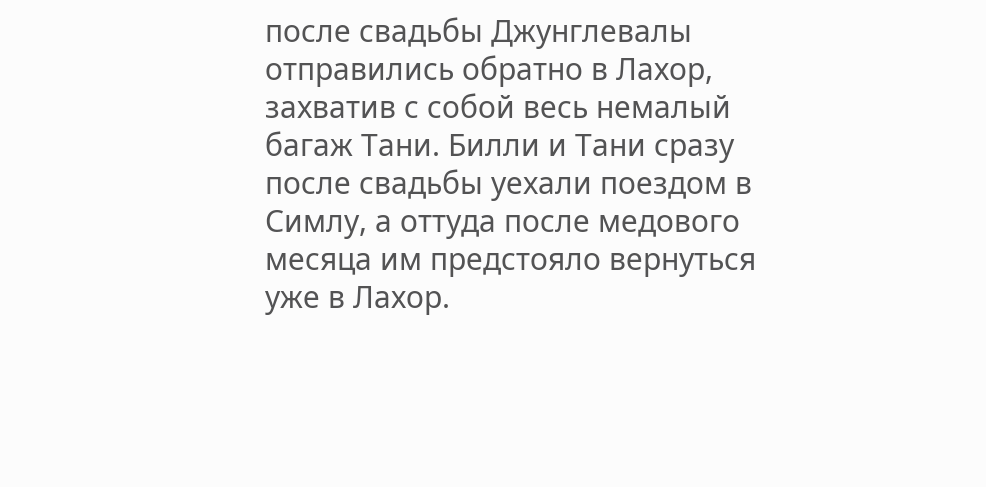после свадьбы Джунглевалы отправились обратно в Лахор, захватив с собой весь немалый багаж Тани. Билли и Тани сразу после свадьбы уехали поездом в Симлу, а оттуда после медового месяца им предстояло вернуться уже в Лахор.